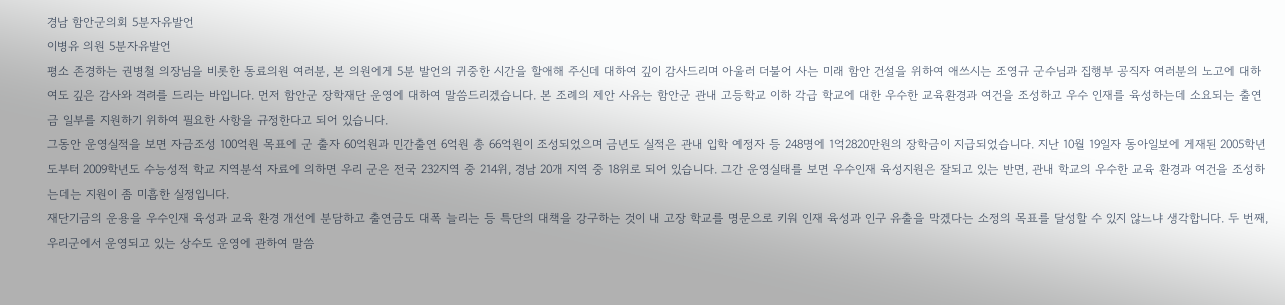경남 함안군의회 5분자유발언
이병유 의원 5분자유발언
평소 존경하는 권병철 의장님을 비롯한 동료의원 여러분, 본 의원에게 5분 발언의 귀중한 시간을 할애해 주신데 대하여 깊이 감사드리며 아울러 더불어 사는 미래 함안 건설을 위하여 애쓰시는 조영규 군수님과 집행부 공직자 여러분의 노고에 대하여도 깊은 감사와 격려를 드리는 바입니다. 먼저 함안군 장학재단 운영에 대하여 말씀드리겠습니다. 본 조례의 제안 사유는 함안군 관내 고등학교 이하 각급 학교에 대한 우수한 교육환경과 여건을 조성하고 우수 인재를 육성하는데 소요되는 출연금 일부를 지원하기 위하여 필요한 사항을 규정한다고 되어 있습니다.
그동안 운영실적을 보면 자금조성 100억원 목표에 군 출자 60억원과 민간출연 6억원 총 66억원이 조성되었으며 금년도 실적은 관내 입학 예정자 등 248명에 1억2820만원의 장학금이 지급되었습니다. 지난 10월 19일자 동아일보에 게재된 2005학년도부터 2009학년도 수능성적 학교 지역분석 자료에 의하면 우리 군은 전국 232지역 중 214위, 경남 20개 지역 중 18위로 되어 있습니다. 그간 운영실태를 보면 우수인재 육성지원은 잘되고 있는 반면, 관내 학교의 우수한 교육 환경과 여건을 조성하는데는 지원이 좀 미흡한 실정입니다.
재단기금의 운용을 우수인재 육성과 교육 환경 개선에 분담하고 출연금도 대폭 늘리는 등 특단의 대책을 강구하는 것이 내 고장 학교를 명문으로 키워 인재 육성과 인구 유출을 막겠다는 소정의 목표를 달성할 수 있지 않느냐 생각합니다. 두 번째, 우리군에서 운영되고 있는 상수도 운영에 관하여 말씀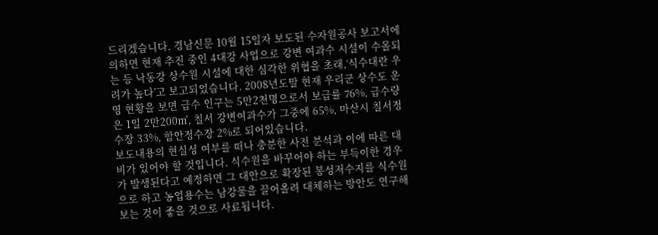드리겠습니다. 경남신문 10월 15일자 보도된 수자원공사 보고서에 의하면 현재 추진 중인 4대강 사업으로 강변 여과수 시설이 수몰되는 등 낙동강 상수원 시설에 대한 심각한 위협을 초래,‘식수대란 우려가 높다’고 보고되었습니다. 2008년도말 현재 우리군 상수도 운영 현황을 보면 급수 인구는 5만2천명으로서 보급률 76%, 급수량은 1일 2만200㎥, 칠서 강변여과수가 그중에 65%, 마산시 칠서정수장 33%, 함안정수장 2%로 되어있습니다.
보도내용의 현실성 여부를 떠나 충분한 사전 분석과 이에 따른 대비가 있어야 할 것입니다. 식수원을 바꾸어야 하는 부득이한 경우가 발생된다고 예정하면 그 대안으로 확장된 봉성저수지를 식수원으로 하고 농업용수는 남강물을 끌어올려 대체하는 방안도 연구해보는 것이 좋을 것으로 사료됩니다.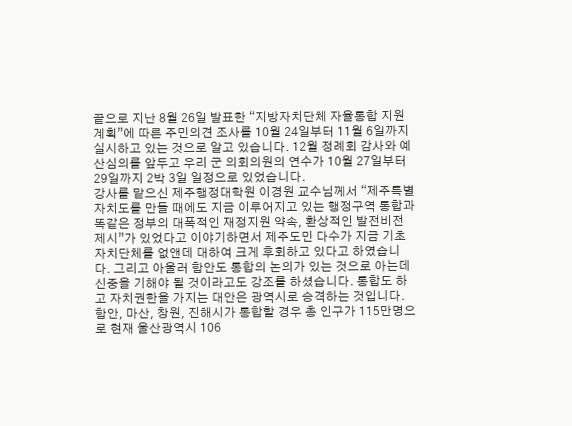끝으로 지난 8월 26일 발표한 “지방자치단체 자율통합 지원계획”에 따른 주민의견 조사를 10월 24일부터 11월 6일까지 실시하고 있는 것으로 알고 있습니다. 12월 정례회 감사와 예산심의를 앞두고 우리 군 의회의원의 연수가 10월 27일부터 29일까지 2박 3일 일정으로 있었습니다.
강사를 맡으신 제주행정대학원 이경원 교수님께서 “제주특별자치도를 만들 때에도 지금 이루어지고 있는 행정구역 통합과 똑같은 정부의 대폭적인 재정지원 약속, 환상적인 발전비전 제시”가 있었다고 이야기하면서 제주도민 다수가 지금 기초자치단체를 없앤데 대하여 크게 후회하고 있다고 하였습니다. 그리고 아울러 함안도 통합의 논의가 있는 것으로 아는데 신중을 기해야 될 것이라고도 강조를 하셨습니다. 통합도 하고 자치권한을 가지는 대안은 광역시로 승격하는 것입니다.
함안, 마산, 창원, 진해시가 통합할 경우 총 인구가 115만명으로 현재 울산광역시 106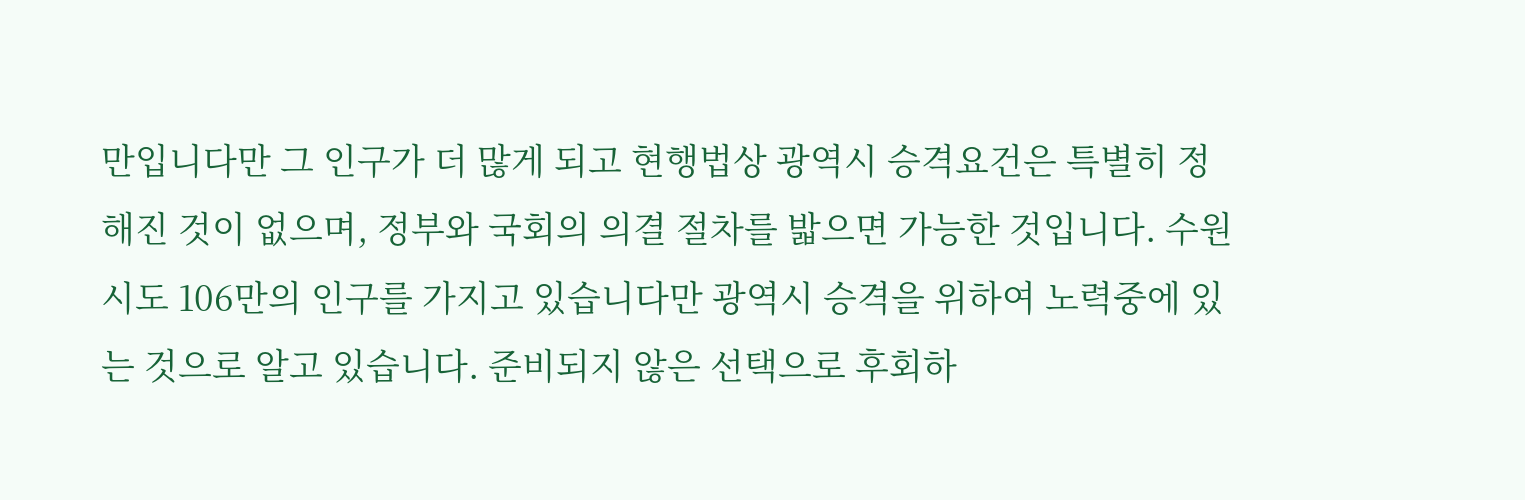만입니다만 그 인구가 더 많게 되고 현행법상 광역시 승격요건은 특별히 정해진 것이 없으며, 정부와 국회의 의결 절차를 밟으면 가능한 것입니다. 수원시도 106만의 인구를 가지고 있습니다만 광역시 승격을 위하여 노력중에 있는 것으로 알고 있습니다. 준비되지 않은 선택으로 후회하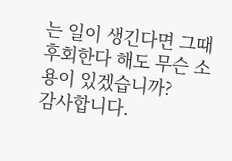는 일이 생긴다면 그때 후회한다 해도 무슨 소용이 있겠습니까?
감사합니다.